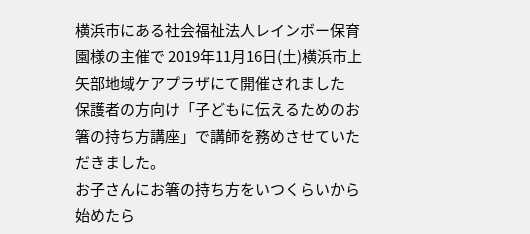横浜市にある社会福祉法人レインボー保育園様の主催で 2019年11月16日(土)横浜市上矢部地域ケアプラザにて開催されました
保護者の方向け「子どもに伝えるためのお箸の持ち方講座」で講師を務めさせていただきました。
お子さんにお箸の持ち方をいつくらいから始めたら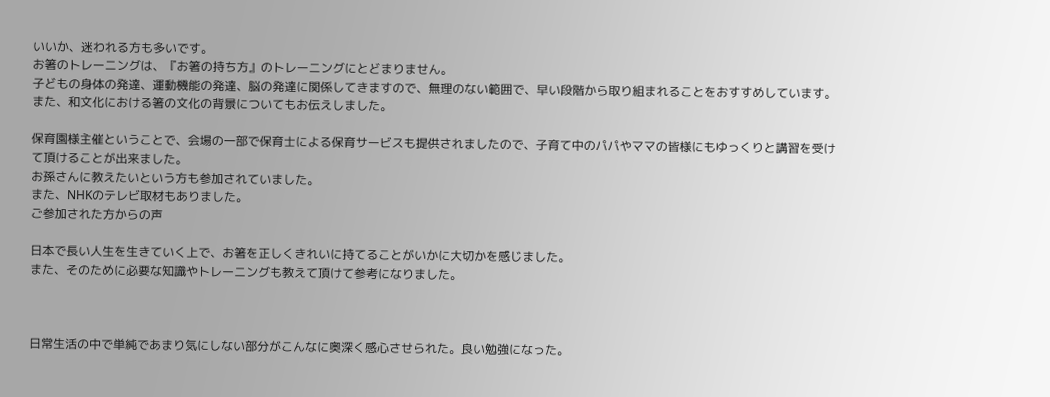いいか、迷われる方も多いです。
お箸のトレーニングは、『お箸の持ち方』のトレーニングにとどまりません。
子どもの身体の発達、運動機能の発達、脳の発達に関係してきますので、無理のない範囲で、早い段階から取り組まれることをおすすめしています。
また、和文化における箸の文化の背景についてもお伝えしました。

保育園様主催ということで、会場の一部で保育士による保育サービスも提供されましたので、子育て中のパパやママの皆様にもゆっくりと講習を受けて頂けることが出来ました。
お孫さんに教えたいという方も参加されていました。
また、NHKのテレビ取材もありました。
ご参加された方からの声

日本で長い人生を生きていく上で、お箸を正しくきれいに持てることがいかに大切かを感じました。
また、そのために必要な知識やトレーニングも教えて頂けて参考になりました。



日常生活の中で単純であまり気にしない部分がこんなに奥深く感心させられた。良い勉強になった。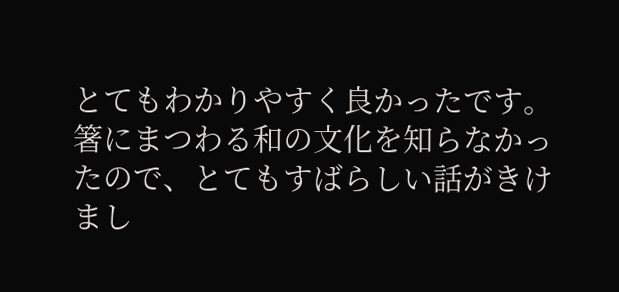とてもわかりやすく良かったです。箸にまつわる和の文化を知らなかったので、とてもすばらしい話がきけまし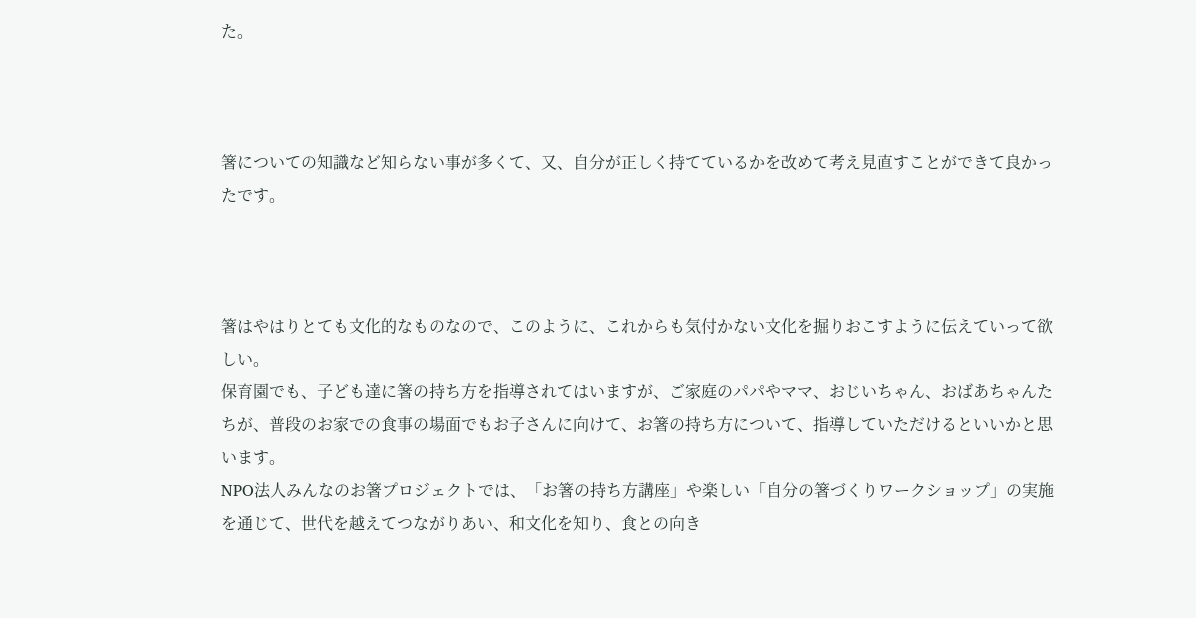た。



箸についての知識など知らない事が多くて、又、自分が正しく持てているかを改めて考え見直すことができて良かったです。



箸はやはりとても文化的なものなので、このように、これからも気付かない文化を掘りおこすように伝えていって欲しい。
保育園でも、子ども達に箸の持ち方を指導されてはいますが、ご家庭のパパやママ、おじいちゃん、おばあちゃんたちが、普段のお家での食事の場面でもお子さんに向けて、お箸の持ち方について、指導していただけるといいかと思います。
NPO法人みんなのお箸プロジェクトでは、「お箸の持ち方講座」や楽しい「自分の箸づくりワークショップ」の実施を通じて、世代を越えてつながりあい、和文化を知り、食との向き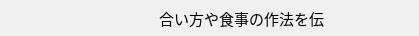合い方や食事の作法を伝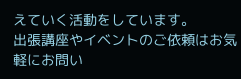えていく活動をしています。
出張講座やイベントのご依頼はお気軽にお問い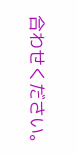合わせください。